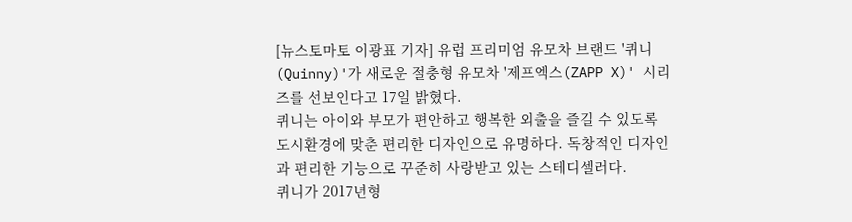[뉴스토마토 이광표 기자] 유럽 프리미엄 유모차 브랜드 '퀴니(Quinny)'가 새로운 절충형 유모차 '제프엑스(ZAPP X)' 시리즈를 선보인다고 17일 밝혔다.
퀴니는 아이와 부모가 편안하고 행복한 외출을 즐길 수 있도록 도시환경에 맞춘 편리한 디자인으로 유명하다. 독창적인 디자인과 편리한 기능으로 꾸준히 사랑받고 있는 스테디셀러다.
퀴니가 2017년형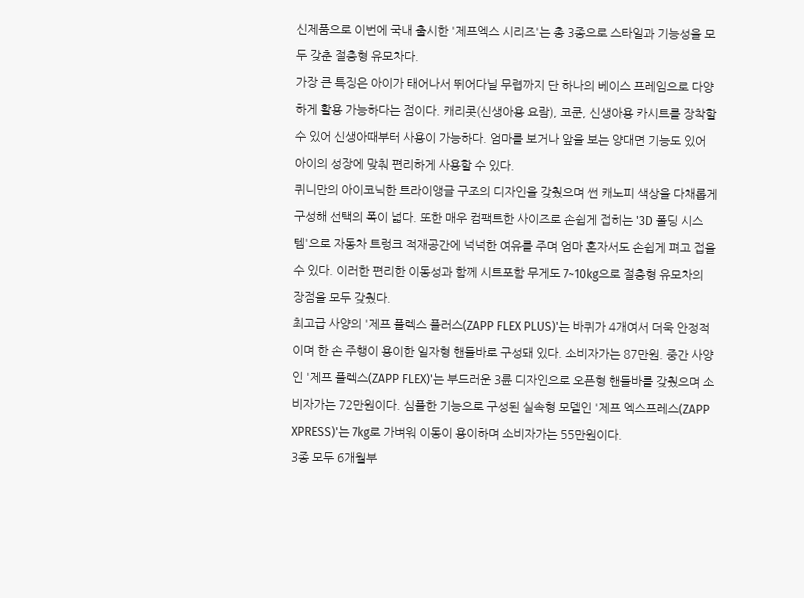신제품으로 이번에 국내 출시한 '제프엑스 시리즈'는 총 3종으로 스타일과 기능성을 모두 갖춘 절충형 유모차다.
가장 큰 특징은 아이가 태어나서 뛰어다닐 무렵까지 단 하나의 베이스 프레임으로 다양하게 활용 가능하다는 점이다. 캐리콧(신생아용 요람), 코쿤, 신생아용 카시트를 장착할 수 있어 신생아때부터 사용이 가능하다. 엄마를 보거나 앞을 보는 양대면 기능도 있어 아이의 성장에 맞춰 편리하게 사용할 수 있다.
퀴니만의 아이코닉한 트라이앵글 구조의 디자인을 갖췄으며 썬 캐노피 색상을 다채롭게 구성해 선택의 폭이 넓다. 또한 매우 컴팩트한 사이즈로 손쉽게 접히는 '3D 폴딩 시스템'으로 자동차 트렁크 적재공간에 넉넉한 여유를 주며 엄마 혼자서도 손쉽게 펴고 접을 수 있다. 이러한 편리한 이동성과 함께 시트포함 무게도 7~10kg으로 절충형 유모차의 장점을 모두 갖췄다.
최고급 사양의 '제프 플렉스 플러스(ZAPP FLEX PLUS)'는 바퀴가 4개여서 더욱 안정적이며 한 손 주행이 용이한 일자형 핸들바로 구성돼 있다. 소비자가는 87만원. 중간 사양인 '제프 플렉스(ZAPP FLEX)'는 부드러운 3륜 디자인으로 오픈형 핸들바를 갖췄으며 소비자가는 72만원이다. 심플한 기능으로 구성된 실속형 모델인 '제프 엑스프레스(ZAPP XPRESS)'는 7kg로 가벼워 이동이 용이하며 소비자가는 55만원이다.
3종 모두 6개월부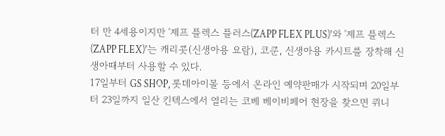터 만 4세용이지만 '제프 플렉스 플러스(ZAPP FLEX PLUS)'와 '제프 플렉스(ZAPP FLEX)'는 캐리콧(신생아용 요람), 코쿤, 신생아용 카시트를 장착해 신생아때부터 사용할 수 있다.
17일부터 GS SHOP, 롯데아이몰 등에서 온라인 예약판매가 시작되며 20일부터 23일까지 일산 킨텍스에서 열리는 코베 베이비페어 현장을 찾으면 퀴니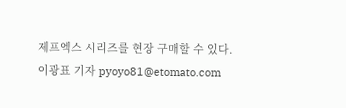제프엑스 시리즈를 현장 구매할 수 있다.
이광표 기자 pyoyo81@etomato.com